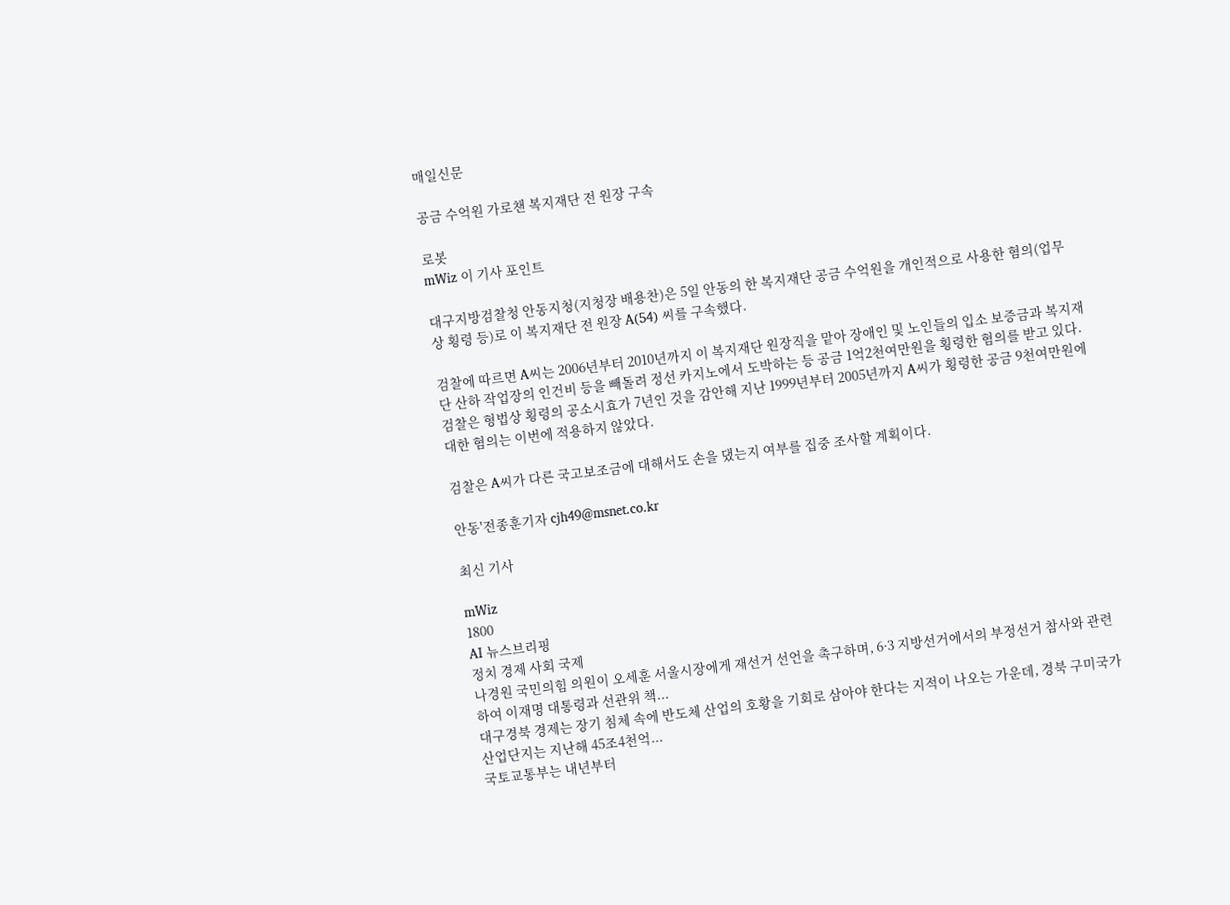매일신문

공금 수억원 가로챈 복지재단 전 원장 구속

로봇
mWiz 이 기사 포인트

대구지방검찰청 안동지청(지청장 배용찬)은 5일 안동의 한 복지재단 공금 수억원을 개인적으로 사용한 혐의(업무상 횡령 등)로 이 복지재단 전 원장 A(54) 씨를 구속했다.

검찰에 따르면 A씨는 2006년부터 2010년까지 이 복지재단 원장직을 맡아 장애인 및 노인들의 입소 보증금과 복지재단 산하 작업장의 인건비 등을 빼돌려 정선 카지노에서 도박하는 등 공금 1억2천여만원을 횡령한 혐의를 받고 있다. 검찰은 형법상 횡령의 공소시효가 7년인 것을 감안해 지난 1999년부터 2005년까지 A씨가 횡령한 공금 9천여만원에 대한 혐의는 이번에 적용하지 않았다.

검찰은 A씨가 다른 국고보조금에 대해서도 손을 댔는지 여부를 집중 조사할 계획이다.

안동'전종훈기자 cjh49@msnet.co.kr

최신 기사

mWiz
1800
AI 뉴스브리핑
정치 경제 사회 국제
나경원 국민의힘 의원이 오세훈 서울시장에게 재선거 선언을 촉구하며, 6·3 지방선거에서의 부정선거 참사와 관련하여 이재명 대통령과 선관위 책...
대구경북 경제는 장기 침체 속에 반도체 산업의 호황을 기회로 삼아야 한다는 지적이 나오는 가운데, 경북 구미국가산업단지는 지난해 45조4천억...
국토교통부는 내년부터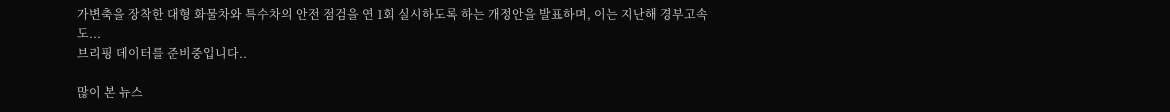가변축을 장착한 대형 화물차와 특수차의 안전 점검을 연 1회 실시하도록 하는 개정안을 발표하며, 이는 지난해 경부고속도...
브리핑 데이터를 준비중입니다..

많이 본 뉴스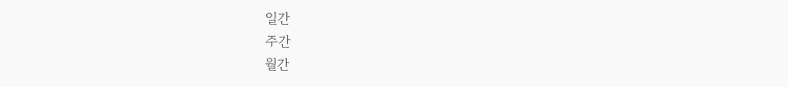일간
주간
월간